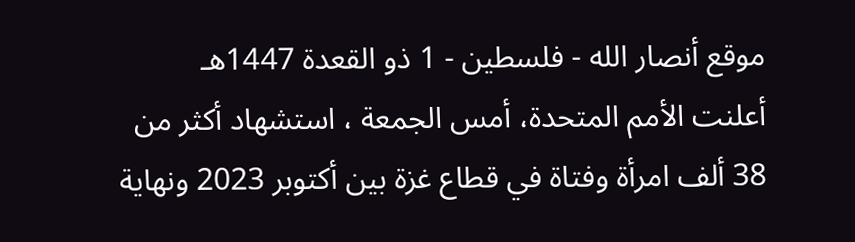موقع أنصار الله - فلسطين - 1 ذو القعدة 1447هـ
أعلنت الأمم المتحدة، أمس الجمعة ، استشهاد أكثر من 38 ألف امرأة وفتاة في قطاع غزة بين أكتوبر 2023 ونهاية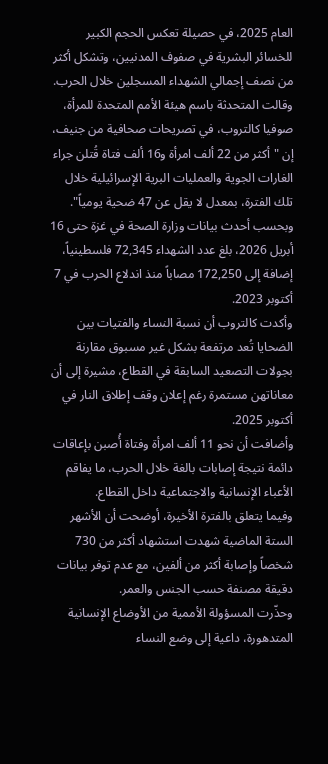العام 2025، في حصيلة تعكس الحجم الكبير للخسائر البشرية في صفوف المدنيين، وتشكل أكثر من نصف إجمالي الشهداء المسجلين خلال الحرب.
وقالت المتحدثة باسم هيئة الأمم المتحدة للمرأة، صوفيا كالتروب، في تصريحات صحافية من جنيف، إن "أكثر من 22 ألف امرأة و16 ألف فتاة قُتلن جراء الغارات الجوية والعمليات البرية الإسرائيلية خلال تلك الفترة، بمعدل لا يقل عن 47 ضحية يومياً".
وبحسب أحدث بيانات وزارة الصحة في غزة حتى 16 أبريل 2026، بلغ عدد الشهداء 72,345 فلسطينياً، إضافة إلى 172,250 مصاباً منذ اندلاع الحرب في 7 أكتوبر 2023.
وأكدت كالتروب أن نسبة النساء والفتيات بين الضحايا تُعد مرتفعة بشكل غير مسبوق مقارنة بجولات التصعيد السابقة في القطاع، مشيرة إلى أن معاناتهن مستمرة رغم إعلان وقف إطلاق النار في أكتوبر 2025.
وأضافت أن نحو 11 ألف امرأة وفتاة أُصبن بإعاقات دائمة نتيجة إصابات بالغة خلال الحرب، ما يفاقم الأعباء الإنسانية والاجتماعية داخل القطاع.
وفيما يتعلق بالفترة الأخيرة، أوضحت أن الأشهر الستة الماضية شهدت استشهاد أكثر من 730 شخصاً وإصابة أكثر من ألفين، مع عدم توفر بيانات دقيقة مصنفة حسب الجنس والعمر.
وحذّرت المسؤولة الأممية من الأوضاع الإنسانية المتدهورة، داعية إلى وضع النساء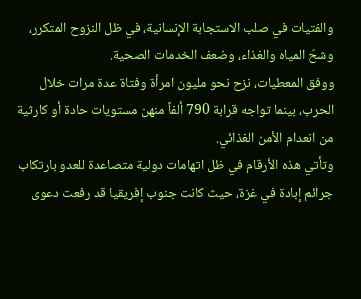والفتيات في صلب الاستجابة الإنسانية، في ظل النزوح المتكرر، وشحّ المياه والغذاء، وضعف الخدمات الصحية.
ووفق المعطيات، نزح نحو مليون امرأة وفتاة عدة مرات خلال الحرب، بينما تواجه قرابة 790 ألفاً منهن مستويات حادة أو كارثية من انعدام الأمن الغذائي.
وتأتي هذه الأرقام في ظل اتهامات دولية متصاعدة للعدو بارتكاب جرائم إبادة في غزة، حيث كانت جنوب إفريقيا قد رفعت دعوى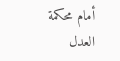أمام محكمة العدل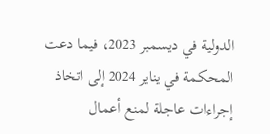الدولية في ديسمبر 2023، فيما دعت المحكمة في يناير 2024 إلى اتخاذ إجراءات عاجلة لمنع أعمال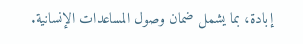إبادة، بما يشمل ضمان وصول المساعدات الإنسانية.